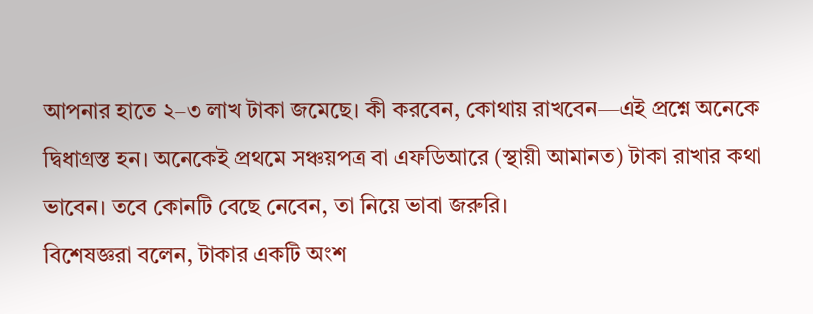আপনার হাতে ২–৩ লাখ টাকা জমেছে। কী করবেন, কোথায় রাখবেন—এই প্রশ্নে অনেকে দ্বিধাগ্রস্ত হন। অনেকেই প্রথমে সঞ্চয়পত্র বা এফডিআরে (স্থায়ী আমানত) টাকা রাখার কথা ভাবেন। তবে কোনটি বেছে নেবেন, তা নিয়ে ভাবা জরুরি।
বিশেষজ্ঞরা বলেন, টাকার একটি অংশ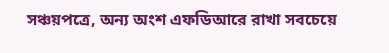সঞ্চয়পত্রে, অন্য অংশ এফডিআরে রাখা সবচেয়ে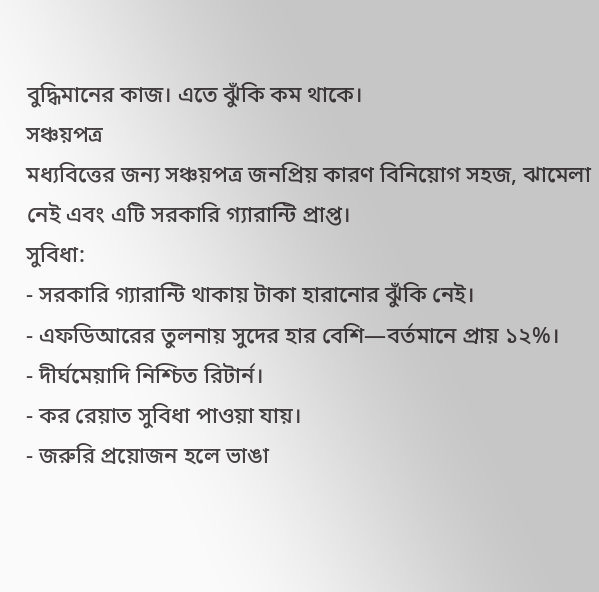বুদ্ধিমানের কাজ। এতে ঝুঁকি কম থাকে।
সঞ্চয়পত্র
মধ্যবিত্তের জন্য সঞ্চয়পত্র জনপ্রিয় কারণ বিনিয়োগ সহজ, ঝামেলা নেই এবং এটি সরকারি গ্যারান্টি প্রাপ্ত।
সুবিধা:
- সরকারি গ্যারান্টি থাকায় টাকা হারানোর ঝুঁকি নেই।
- এফডিআরের তুলনায় সুদের হার বেশি—বর্তমানে প্রায় ১২%।
- দীর্ঘমেয়াদি নিশ্চিত রিটার্ন।
- কর রেয়াত সুবিধা পাওয়া যায়।
- জরুরি প্রয়োজন হলে ভাঙা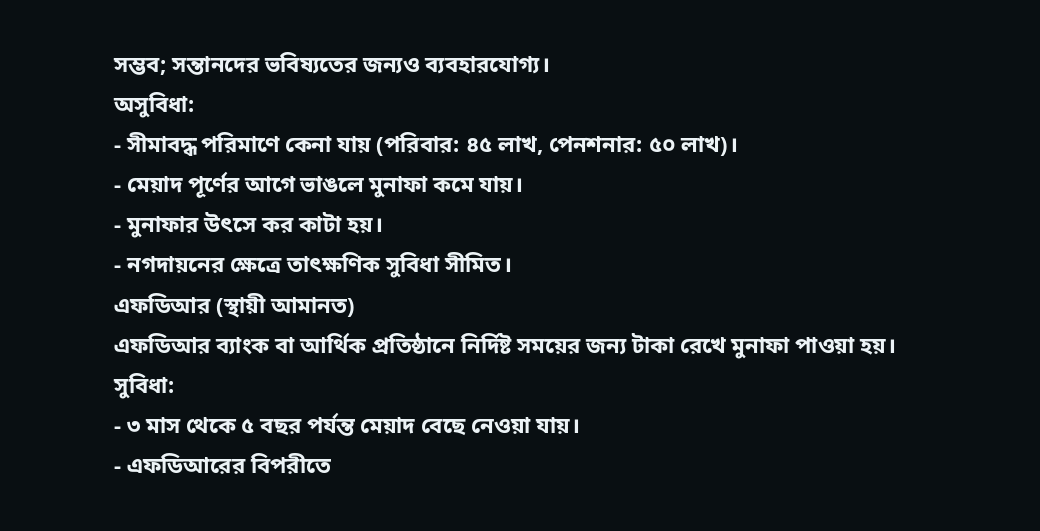সম্ভব; সন্তানদের ভবিষ্যতের জন্যও ব্যবহারযোগ্য।
অসুবিধা:
- সীমাবদ্ধ পরিমাণে কেনা যায় (পরিবার: ৪৫ লাখ, পেনশনার: ৫০ লাখ)।
- মেয়াদ পূর্ণের আগে ভাঙলে মুনাফা কমে যায়।
- মুনাফার উৎসে কর কাটা হয়।
- নগদায়নের ক্ষেত্রে তাৎক্ষণিক সুবিধা সীমিত।
এফডিআর (স্থায়ী আমানত)
এফডিআর ব্যাংক বা আর্থিক প্রতিষ্ঠানে নির্দিষ্ট সময়ের জন্য টাকা রেখে মুনাফা পাওয়া হয়।
সুবিধা:
- ৩ মাস থেকে ৫ বছর পর্যন্ত মেয়াদ বেছে নেওয়া যায়।
- এফডিআরের বিপরীতে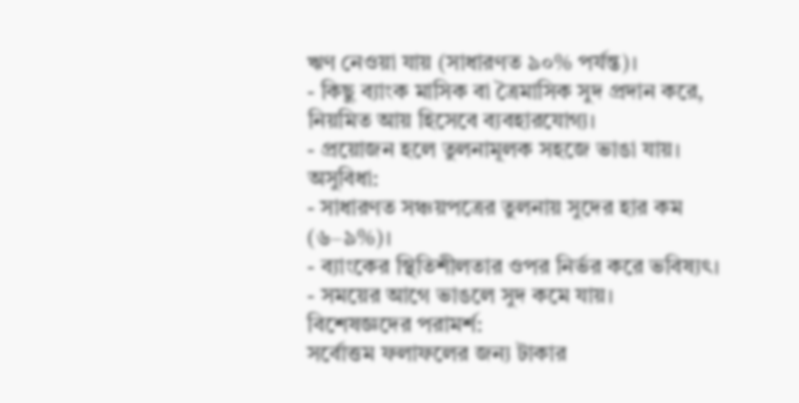ঋণ নেওয়া যায় (সাধারণত ৯০% পর্যন্ত)।
- কিছু ব্যাংক মাসিক বা ত্রৈমাসিক সুদ প্রদান করে, নিয়মিত আয় হিসেবে ব্যবহারযোগ্য।
- প্রয়োজন হলে তুলনামূলক সহজে ভাঙা যায়।
অসুবিধা:
- সাধারণত সঞ্চয়পত্রের তুলনায় সুদের হার কম (৬–৯%)।
- ব্যাংকের স্থিতিশীলতার ওপর নির্ভর করে ভবিষ্যৎ।
- সময়ের আগে ভাঙলে সুদ কমে যায়।
বিশেষজ্ঞদের পরামর্শ:
সর্বোত্তম ফলাফলের জন্য টাকার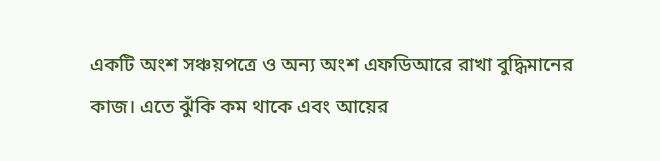একটি অংশ সঞ্চয়পত্রে ও অন্য অংশ এফডিআরে রাখা বুদ্ধিমানের কাজ। এতে ঝুঁকি কম থাকে এবং আয়ের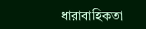ধারাবাহিকতা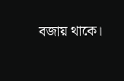বজায় থাকে।